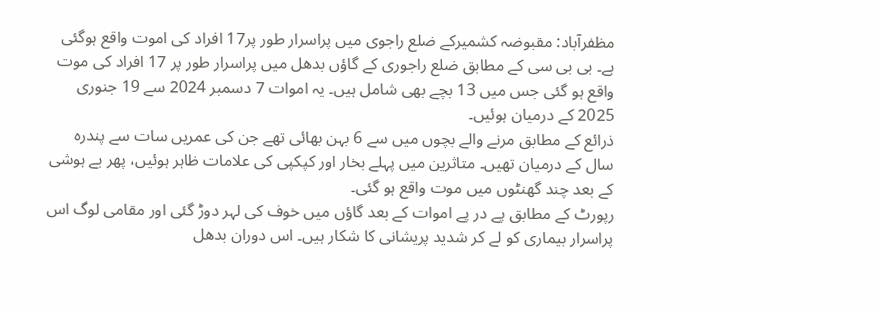مظفرآباد: مقبوضہ کشمیرکے ضلع راجوی میں پراسرار طور پر17 افراد کی اموت واقع ہوگئی ہے۔ بی بی سی کے مطابق ضلع راجوری کے گاؤں بدھل میں پراسرار طور پر 17 افراد کی موت واقع ہو گئی جس میں 13 بچے بھی شامل ہیں۔ یہ اموات 7 دسمبر 2024 سے 19 جنوری 2025 کے درمیان ہوئیں۔
ذرائع کے مطابق مرنے والے بچوں میں سے 6 بہن بھائی تھے جن کی عمریں سات سے پندرہ سال کے درمیان تھیں۔ متاثرین میں پہلے بخار اور کپکپی کی علامات ظاہر ہوئیں، پھر بے ہوشی کے بعد چند گھنٹوں میں موت واقع ہو گئی۔
رپورٹ کے مطابق پے در پے اموات کے بعد گاؤں میں خوف کی لہر دوڑ گئی اور مقامی لوگ اس پراسرار بیماری کو لے کر شدید پریشانی کا شکار ہیں۔ اس دوران بدھل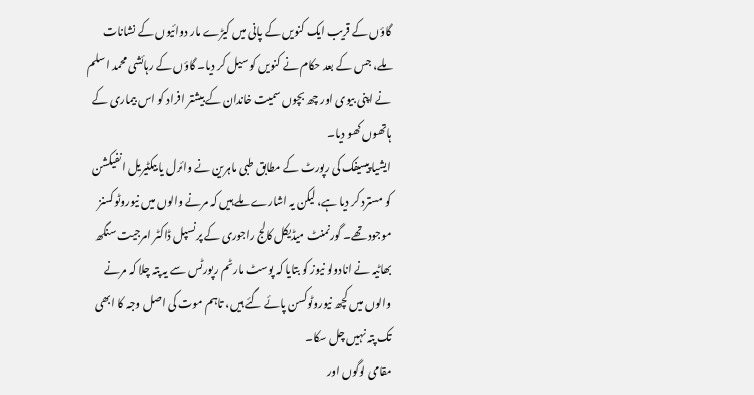گاؤں کے قریب ایک کنویں کے پانی میں کیڑے مار دوائیوں کے نشانات ملے، جس کے بعد حکام نے کنویں کو سیل کر دیا۔ گاؤں کے رہائشی محمد اسلم نے اپنی بیوی اور چھ بچوں سمیت خاندان کے بیشتر افراد کو اس بیماری کے ہاتھوں کھو دیا۔
ایشیا پیسیفک کی رپورٹ کے مطابق طبی ماہرین نے وائرل یا بیکٹیریل انفیکشن کو مسترد کر دیا ہے، لیکن یہ اشارے ملے ہیں کہ مرنے والوں میں نیوروٹوکسنز موجود تھے۔ گورنمنٹ میڈیکل کالج راجوری کے پرنسپل ڈاکٹر امرجیت سنگھ بھاٹیہ نے انادولو نیوز کو بتایا کہ پوسٹ مارٹم رپورٹس سے یہ پتہ چلا کہ مرنے والوں میں کچھ نیوروٹوکسن پائے گئے ہیں، تاہم موت کی اصل وجہ کا ابھی تک پتہ نہیں چل سکا۔
مقامی لوگوں اور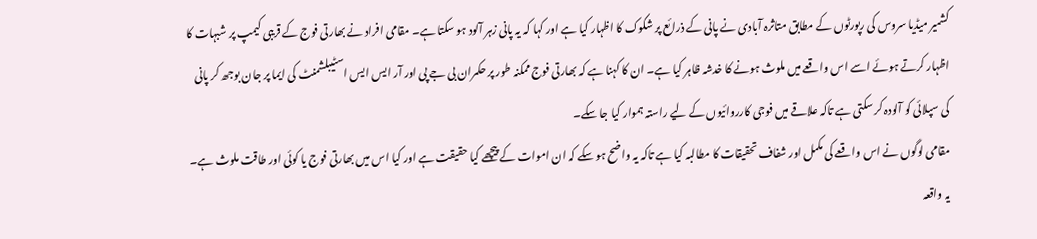کشمیر میڈیا سروس کی رپورٹوں کے مطابق متاثرہ آبادی نے پانی کے ذرائع پر شکوک کا اظہار کیا ہے اور کہا کہ یہ پانی زہر آلود ہو سکتا ہے۔ مقامی افراد نے بھارتی فوج کے قریبی کیمپ پر شبہات کا اظہار کرتے ہوئے اسے اس واقعے میں ملوث ہونے کا خدشہ ظاہر کیا ہے۔ ان کا کہنا ہے کہ بھارتی فوج ممکنہ طور پر حکمران بی جے پی اور آر ایس ایس اسٹیبلشمنٹ کی ایما پر جان بوجھ کر پانی کی سپلائی کو آلودہ کر سکتی ہے تاکہ علاقے میں فوجی کارروائیوں کے لیے راستہ ہموار کیا جا سکے۔
مقامی لوگوں نے اس واقعے کی مکمل اور شفاف تحقیقات کا مطالبہ کیا ہے تاکہ یہ واضح ہو سکے کہ ان اموات کے پیچھے کیا حقیقت ہے اور کیا اس میں بھارتی فوج یا کوئی اور طاقت ملوث ہے۔
یہ واقعہ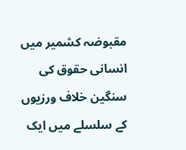مقبوضہ کشمیر میں انسانی حقوق کی سنگین خلاف ورزیوں کے سلسلے میں ایک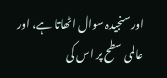اور سنجیدہ سوال اٹھاتا ہے، اور عالمی سطح پر اس کی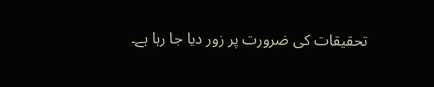تحقیقات کی ضرورت پر زور دیا جا رہا ہے۔